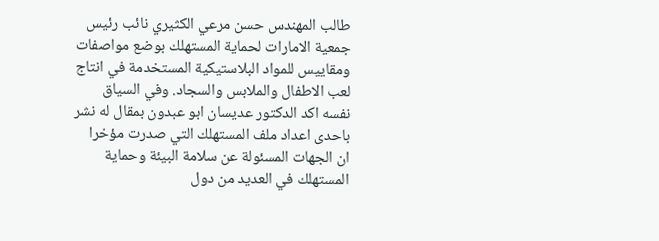طالب المهندس حسن مرعي الكثيري نائب رئيس جمعية الامارات لحماية المستهلك بوضع مواصفات ومقاييس للمواد البلاستيكية المستخدمة في انتاج لعب الاطفال والملابس والسجاد. وفي السياق نفسه اكد الدكتور عديسان ابو عبدون بمقال له نشر باحدى اعداد ملف المستهلك التي صدرت مؤخرا ان الجهات المسئولة عن سلامة البيئة وحماية المستهلك في العديد من دول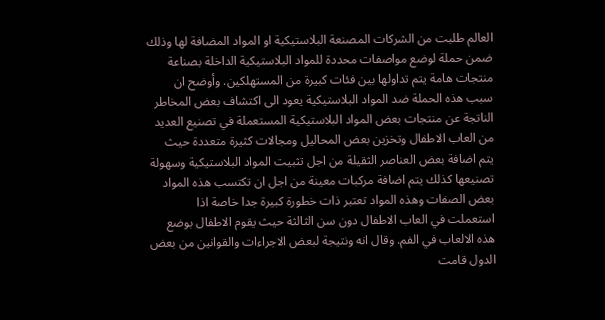العالم طلبت من الشركات المصنعة البلاستيكية او المواد المضافة لها وذلك ضمن حملة لوضع مواصفات محددة للمواد البلاستيكية الداخلة بصناعة منتجات هامة يتم تداولها بين فئات كبيرة من المستهلكين. وأوضح ان سبب هذه الحملة ضد المواد البلاستيكية يعود الى اكتشاف بعض المخاطر الناتجة عن منتجات بعض المواد البلاستيكية المستعملة في تصنيع العديد من العاب الاطفال وتخزين بعض المحاليل ومجالات كثيرة متعددة حيث يتم اضافة بعض العناصر الثقيلة من اجل تثبيت المواد البلاستيكية وسهولة تصنيعها كذلك يتم اضافة مركبات معينة من اجل ان تكتسب هذه المواد بعض الصفات وهذه المواد تعتبر ذات خطورة كبيرة جدا خاصة اذا استعملت في العاب الاطفال دون سن الثالثة حيث يقوم الاطفال بوضع هذه الالعاب في الفم. وقال انه ونتيجة لبعض الاجراءات والقوانين من بعض الدول قامت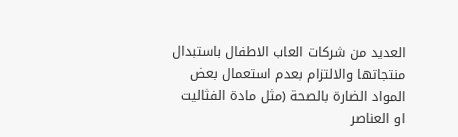العديد من شركات العاب الاطفال باستبدال منتجاتها والالتزام بعدم استعمال بعض المواد الضارة بالصحة (مثل مادة الفثاليت او العناصر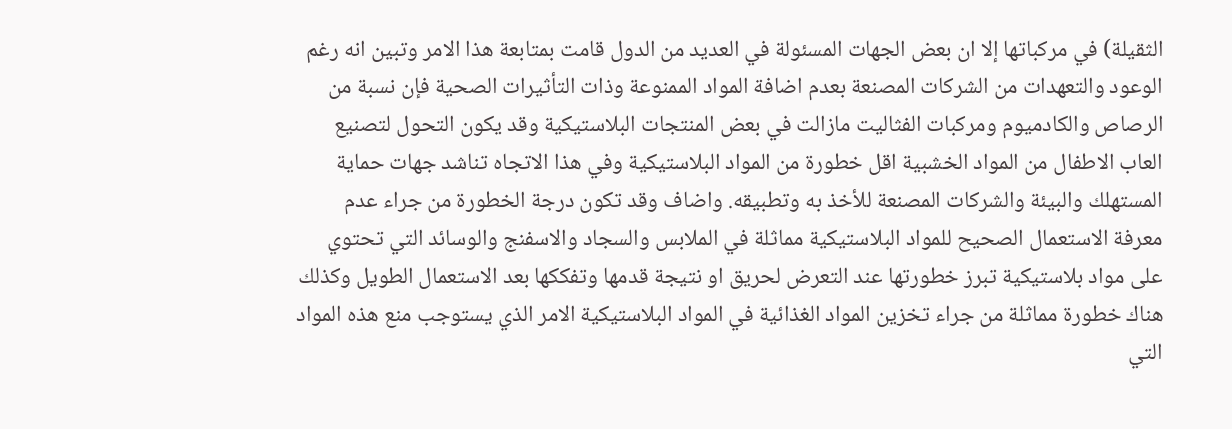الثقيلة) في مركباتها إلا ان بعض الجهات المسئولة في العديد من الدول قامت بمتابعة هذا الامر وتبين انه رغم الوعود والتعهدات من الشركات المصنعة بعدم اضافة المواد الممنوعة وذات التأثيرات الصحية فإن نسبة من الرصاص والكادميوم ومركبات الفثاليت مازالت في بعض المنتجات البلاستيكية وقد يكون التحول لتصنيع العاب الاطفال من المواد الخشبية اقل خطورة من المواد البلاستيكية وفي هذا الاتجاه تناشد جهات حماية المستهلك والبيئة والشركات المصنعة للأخذ به وتطبيقه. واضاف وقد تكون درجة الخطورة من جراء عدم معرفة الاستعمال الصحيح للمواد البلاستيكية مماثلة في الملابس والسجاد والاسفنج والوسائد التي تحتوي على مواد بلاستيكية تبرز خطورتها عند التعرض لحريق او نتيجة قدمها وتفككها بعد الاستعمال الطويل وكذلك هناك خطورة مماثلة من جراء تخزين المواد الغذائية في المواد البلاستيكية الامر الذي يستوجب منع هذه المواد التي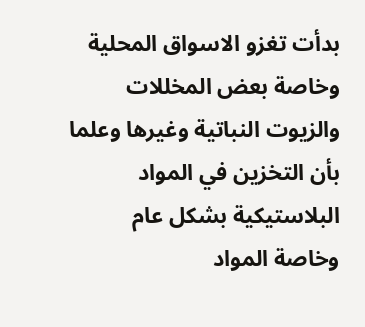بدأت تغزو الاسواق المحلية وخاصة بعض المخللات والزيوت النباتية وغيرها وعلما بأن التخزين في المواد البلاستيكية بشكل عام وخاصة المواد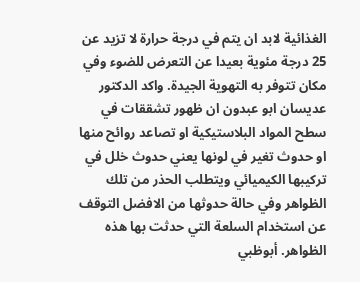الغذائية لابد ان يتم في درجة حرارة لا تزيد عن 25 درجة مئوية بعيدا عن التعرض للضوء وفي مكان تتوفر به التهوية الجيدة. واكد الدكتور عديسان ابو عبدون ان ظهور تشققات في سطح المواد البلاستيكية او تصاعد روائح منها او حدوث تغير في لونها يعني حدوث خلل في تركيبها الكيميائي ويتطلب الحذر من تلك الظواهر وفي حالة حدوثها من الافضل التوقف عن استخدام السلعة التي حدثت بها هذه الظواهر. أبوظبي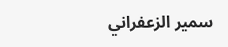سمير الزعفراني